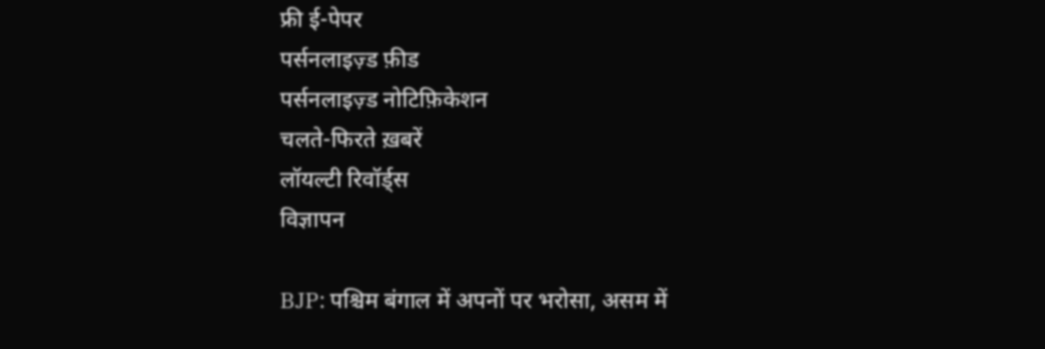फ्री ई-पेपर
पर्सनलाइज़्ड फ़ीड
पर्सनलाइज़्ड नोटिफ़िकेशन
चलते-फिरते ख़बरें
लॉयल्टी रिवॉर्ड्स
विज्ञापन

BJP: पश्चिम बंगाल में अपनों पर भरोसा, असम में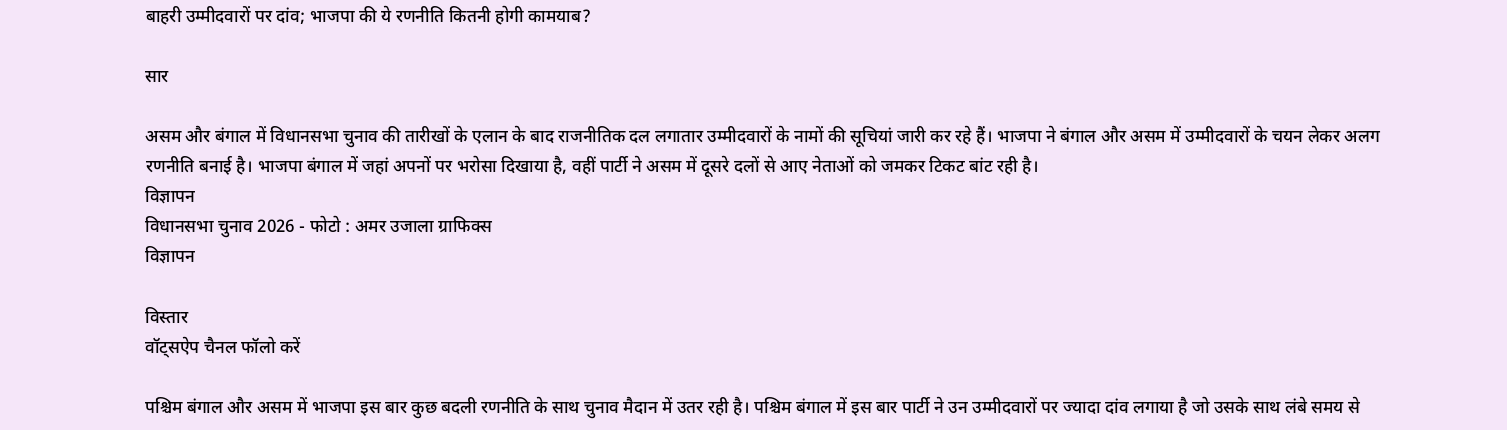बाहरी उम्मीदवारों पर दांव; भाजपा की ये रणनीति कितनी होगी कामयाब?

सार

असम और बंगाल में विधानसभा चुनाव की तारीखों के एलान के बाद राजनीतिक दल लगातार उम्मीदवारों के नामों की सूचियां जारी कर रहे हैं। भाजपा ने बंगाल और असम में उम्मीदवारों के चयन लेकर अलग रणनीति बनाई है। भाजपा बंगाल में जहां अपनों पर भरोसा दिखाया है, वहीं पार्टी ने असम में दूसरे दलों से आए नेताओं को जमकर टिकट बांट रही है।
विज्ञापन
विधानसभा चुनाव 2026 - फोटो : अमर उजाला ग्राफिक्स
विज्ञापन

विस्तार
वॉट्सऐप चैनल फॉलो करें

पश्चिम बंगाल और असम में भाजपा इस बार कुछ बदली रणनीति के साथ चुनाव मैदान में उतर रही है। पश्चिम बंगाल में इस बार पार्टी ने उन उम्मीदवारों पर ज्यादा दांव लगाया है जो उसके साथ लंबे समय से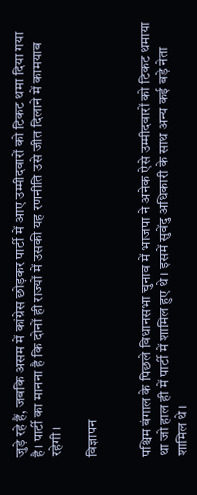जुड़े रहे हैं, जबकि असम में कांग्रेस छोड़कर पार्टी में आए उम्मीदवारों को टिकट थमा दिया गया है। पार्टी का मानना है कि दोनों ही राज्यों में उसकी यह रणनीति उसे जीत दिलाने में कामयाब रहेगी।

विज्ञापन


पश्चिम बंगाल के पिछले विधानसभा चुनाव में भाजपा ने अनेक ऐसे उम्मीदवारों को टिकट थमाया था जो हाल ही में पार्टी में शामिल हुए थे। इसमें सुवेंदु अधिकारी के साथ अन्य कई बड़े नेता शामिल थे।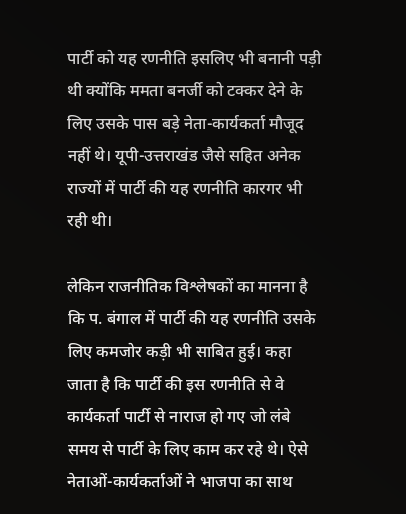पार्टी को यह रणनीति इसलिए भी बनानी पड़ी थी क्योंकि ममता बनर्जी को टक्कर देने के लिए उसके पास बड़े नेता-कार्यकर्ता मौजूद नहीं थे। यूपी-उत्तराखंड जैसे सहित अनेक राज्यों में पार्टी की यह रणनीति कारगर भी रही थी।

लेकिन राजनीतिक विश्लेषकों का मानना है कि प. बंगाल में पार्टी की यह रणनीति उसके लिए कमजोर कड़ी भी साबित हुई। कहा जाता है कि पार्टी की इस रणनीति से वे कार्यकर्ता पार्टी से नाराज हो गए जो लंबे समय से पार्टी के लिए काम कर रहे थे। ऐसे नेताओं-कार्यकर्ताओं ने भाजपा का साथ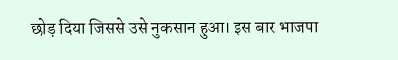छोड़ दिया जिससे उसे नुकसान हुआ। इस बार भाजपा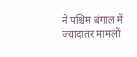ने पश्चिम बंगाल में ज्यादातर मामलों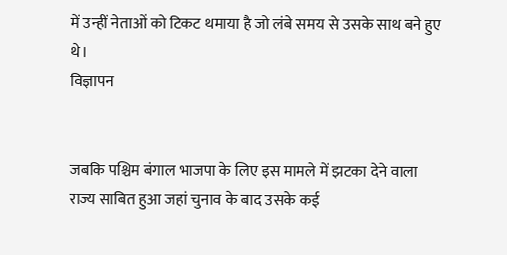में उन्हीं नेताओं को टिकट थमाया है जो लंबे समय से उसके साथ बने हुए थे।
विज्ञापन


जबकि पश्चिम बंगाल भाजपा के लिए इस मामले में झटका देने वाला राज्य साबित हुआ जहां चुनाव के बाद उसके कई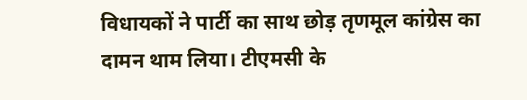विधायकों ने पार्टी का साथ छोड़ तृणमूल कांग्रेस का दामन थाम लिया। टीएमसी के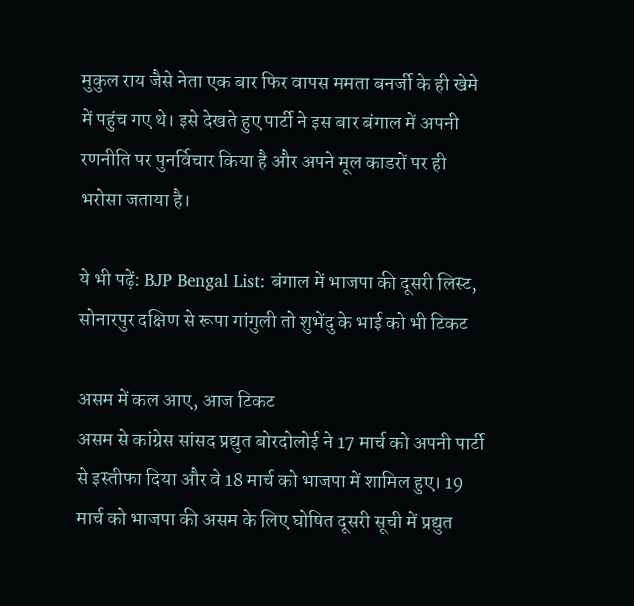मुकुल राय जैसे नेता एक बार फिर वापस ममता बनर्जी के ही खेमे में पहुंच गए थे। इसे देखते हुए पार्टी ने इस बार बंगाल में अपनी रणनीति पर पुनर्विचार किया है और अपने मूल काडरों पर ही भरोसा जताया है।

ये भी पढ़ें: BJP Bengal List: बंगाल में भाजपा की दूसरी लिस्ट, सोनारपुर दक्षिण से रूपा गांगुली तो शुभेंदु के भाई को भी टिकट

असम में कल आए, आज टिकट
असम से कांग्रेस सांसद प्रद्युत बोरदोलोई ने 17 मार्च को अपनी पार्टी से इस्तीफा दिया और वे 18 मार्च को भाजपा में शामिल हुए। 19 मार्च को भाजपा की असम के लिए घोषित दूसरी सूची में प्रद्युत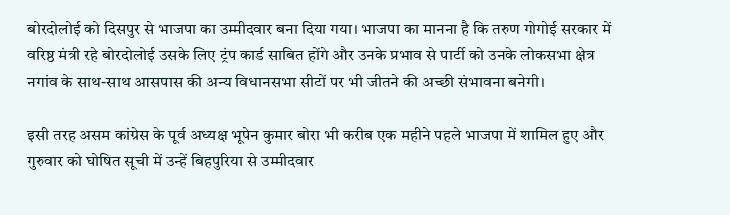बोरदोलोई को दिसपुर से भाजपा का उम्मीदवार बना दिया गया। भाजपा का मानना है कि तरुण गोगोई सरकार में वरिष्ठ मंत्री रहे बोरदोलोई उसके लिए ट्रंप कार्ड साबित होंगे और उनके प्रभाव से पार्टी को उनके लोकसभा क्षेत्र नगांव के साथ-साथ आसपास की अन्य विधानसभा सीटों पर भी जीतने की अच्छी संभावना बनेगी।

इसी तरह असम कांग्रेस के पूर्व अध्यक्ष भूपेन कुमार बोरा भी करीब एक महीने पहले भाजपा में शामिल हुए और गुरुवार को घोषित सूची में उन्हें बिहपुरिया से उम्मीदवार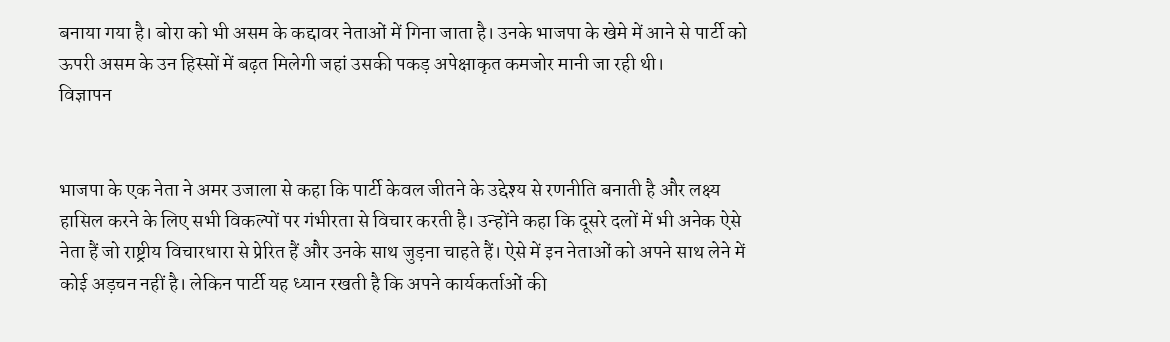बनाया गया है। बोरा को भी असम के कद्दावर नेताओं में गिना जाता है। उनके भाजपा के खेमे में आने से पार्टी को ऊपरी असम के उन हिस्सों में बढ़त मिलेगी जहां उसकी पकड़ अपेक्षाकृत कमजोर मानी जा रही थी।
विज्ञापन


भाजपा के एक नेता ने अमर उजाला से कहा कि पार्टी केवल जीतने के उद्देश्य से रणनीति बनाती है और लक्ष्य हासिल करने के लिए सभी विकल्पों पर गंभीरता से विचार करती है। उन्होंने कहा कि दूसरे दलों में भी अनेक ऐसे नेता हैं जो राष्ट्रीय विचारधारा से प्रेरित हैं और उनके साथ जुड़ना चाहते हैं। ऐसे में इन नेताओं को अपने साथ लेने में कोई अड़चन नहीं है। लेकिन पार्टी यह ध्यान रखती है कि अपने कार्यकर्ताओं की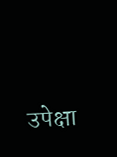उपेक्षा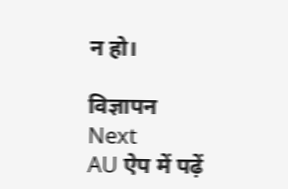न हो।

विज्ञापन
Next
AU ऐप में पढ़ें